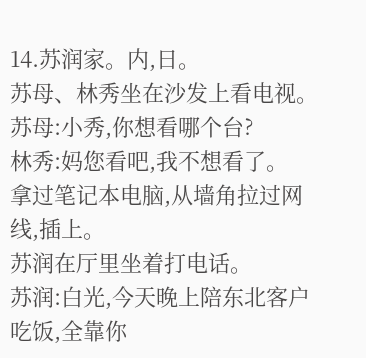14.苏润家。内,日。
苏母、林秀坐在沙发上看电视。
苏母:小秀,你想看哪个台?
林秀:妈您看吧,我不想看了。
拿过笔记本电脑,从墙角拉过网线,插上。
苏润在厅里坐着打电话。
苏润:白光,今天晚上陪东北客户吃饭,全靠你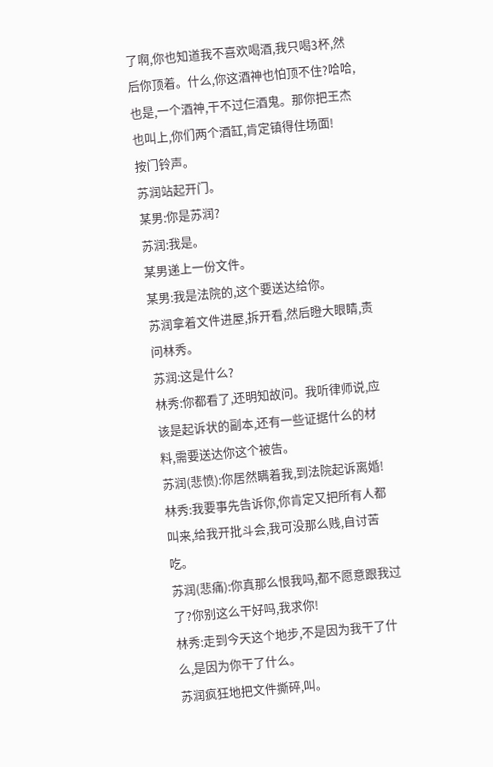了啊,你也知道我不喜欢喝酒,我只喝3杯,然后你顶着。什么,你这酒神也怕顶不住?哈哈,也是,一个酒神,干不过仨酒鬼。那你把王杰也叫上,你们两个酒缸,肯定镇得住场面!
按门铃声。
苏润站起开门。
某男:你是苏润?
苏润:我是。
某男递上一份文件。
某男:我是法院的,这个要送达给你。
苏润拿着文件进屋,拆开看,然后瞪大眼睛,责问林秀。
苏润:这是什么?
林秀:你都看了,还明知故问。我听律师说,应该是起诉状的副本,还有一些证据什么的材料,需要送达你这个被告。
苏润(悲愤):你居然瞒着我,到法院起诉离婚!
林秀:我要事先告诉你,你肯定又把所有人都叫来,给我开批斗会,我可没那么贱,自讨苦吃。
苏润(悲痛):你真那么恨我吗,都不愿意跟我过了?你别这么干好吗,我求你!
林秀:走到今天这个地步,不是因为我干了什么,是因为你干了什么。
苏润疯狂地把文件撕碎,叫。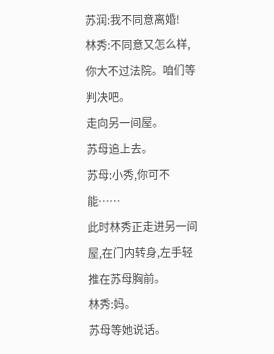苏润:我不同意离婚!
林秀:不同意又怎么样,你大不过法院。咱们等判决吧。
走向另一间屋。
苏母追上去。
苏母:小秀,你可不能……
此时林秀正走进另一间屋,在门内转身,左手轻推在苏母胸前。
林秀:妈。
苏母等她说话。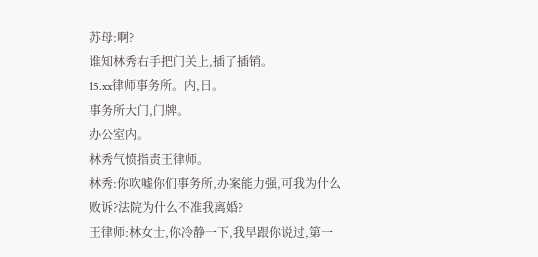苏母:啊?
谁知林秀右手把门关上,插了插销。
15.xx律师事务所。内,日。
事务所大门,门牌。
办公室内。
林秀气愤指责王律师。
林秀:你吹嘘你们事务所,办案能力强,可我为什么败诉?法院为什么不准我离婚?
王律师:林女士,你冷静一下,我早跟你说过,第一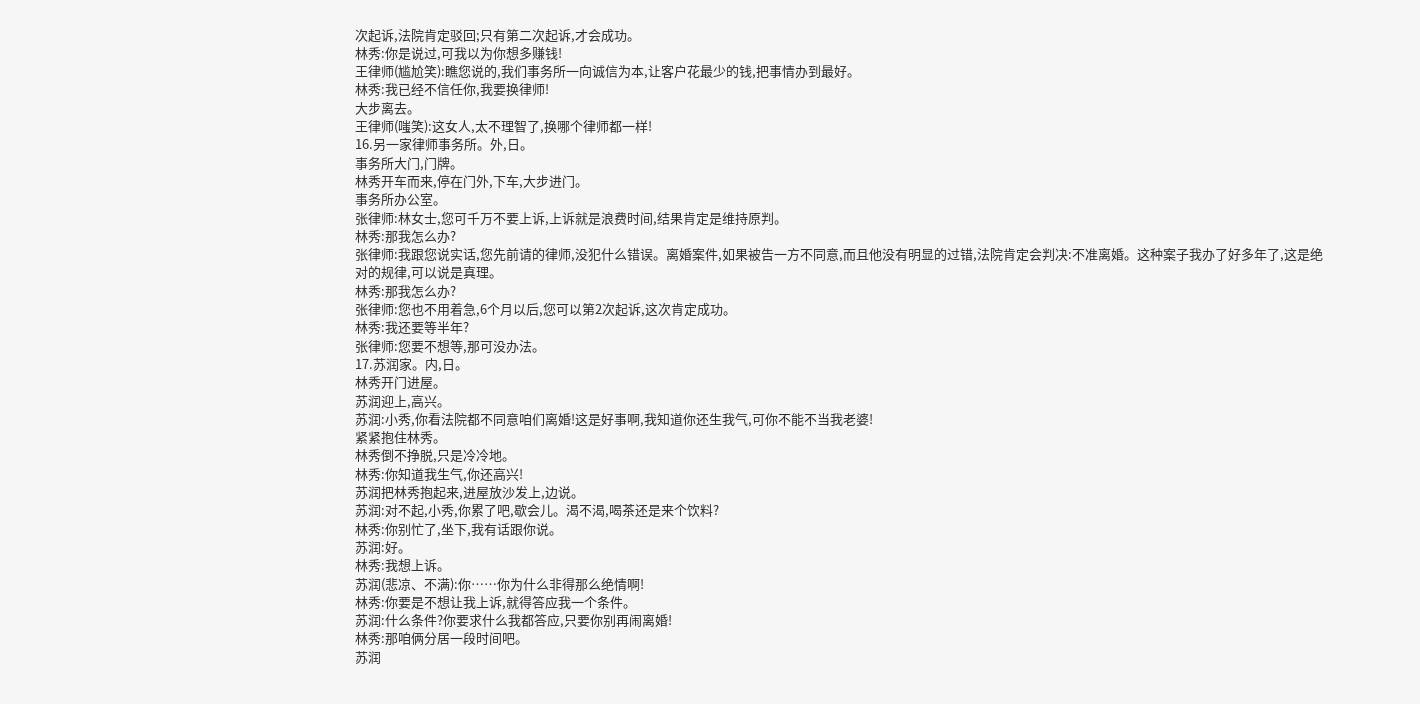次起诉,法院肯定驳回;只有第二次起诉,才会成功。
林秀:你是说过,可我以为你想多赚钱!
王律师(尴尬笑):瞧您说的,我们事务所一向诚信为本,让客户花最少的钱,把事情办到最好。
林秀:我已经不信任你,我要换律师!
大步离去。
王律师(嗤笑):这女人,太不理智了,换哪个律师都一样!
16.另一家律师事务所。外,日。
事务所大门,门牌。
林秀开车而来,停在门外,下车,大步进门。
事务所办公室。
张律师:林女士,您可千万不要上诉,上诉就是浪费时间,结果肯定是维持原判。
林秀:那我怎么办?
张律师:我跟您说实话,您先前请的律师,没犯什么错误。离婚案件,如果被告一方不同意,而且他没有明显的过错,法院肯定会判决:不准离婚。这种案子我办了好多年了,这是绝对的规律,可以说是真理。
林秀:那我怎么办?
张律师:您也不用着急,6个月以后,您可以第2次起诉,这次肯定成功。
林秀:我还要等半年?
张律师:您要不想等,那可没办法。
17.苏润家。内,日。
林秀开门进屋。
苏润迎上,高兴。
苏润:小秀,你看法院都不同意咱们离婚!这是好事啊,我知道你还生我气,可你不能不当我老婆!
紧紧抱住林秀。
林秀倒不挣脱,只是冷冷地。
林秀:你知道我生气,你还高兴!
苏润把林秀抱起来,进屋放沙发上,边说。
苏润:对不起,小秀,你累了吧,歇会儿。渴不渴,喝茶还是来个饮料?
林秀:你别忙了,坐下,我有话跟你说。
苏润:好。
林秀:我想上诉。
苏润(悲凉、不满):你……你为什么非得那么绝情啊!
林秀:你要是不想让我上诉,就得答应我一个条件。
苏润:什么条件?你要求什么我都答应,只要你别再闹离婚!
林秀:那咱俩分居一段时间吧。
苏润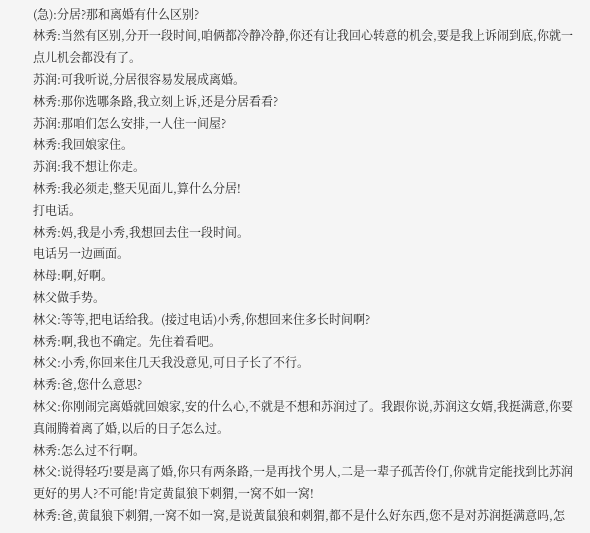(急):分居?那和离婚有什么区别?
林秀:当然有区别,分开一段时间,咱俩都冷静冷静,你还有让我回心转意的机会,要是我上诉闹到底,你就一点儿机会都没有了。
苏润:可我听说,分居很容易发展成离婚。
林秀:那你选哪条路,我立刻上诉,还是分居看看?
苏润:那咱们怎么安排,一人住一间屋?
林秀:我回娘家住。
苏润:我不想让你走。
林秀:我必须走,整天见面儿,算什么分居!
打电话。
林秀:妈,我是小秀,我想回去住一段时间。
电话另一边画面。
林母:啊,好啊。
林父做手势。
林父:等等,把电话给我。(接过电话)小秀,你想回来住多长时间啊?
林秀:啊,我也不确定。先住着看吧。
林父:小秀,你回来住几天我没意见,可日子长了不行。
林秀:爸,您什么意思?
林父:你刚闹完离婚就回娘家,安的什么心,不就是不想和苏润过了。我跟你说,苏润这女婿,我挺满意,你要真闹腾着离了婚,以后的日子怎么过。
林秀:怎么过不行啊。
林父:说得轻巧!要是离了婚,你只有两条路,一是再找个男人,二是一辈子孤苦伶仃,你就肯定能找到比苏润更好的男人?不可能!肯定黄鼠狼下刺猬,一窝不如一窝!
林秀:爸,黄鼠狼下刺猬,一窝不如一窝,是说黃鼠狼和刺猬,都不是什么好东西,您不是对苏润挺满意吗,怎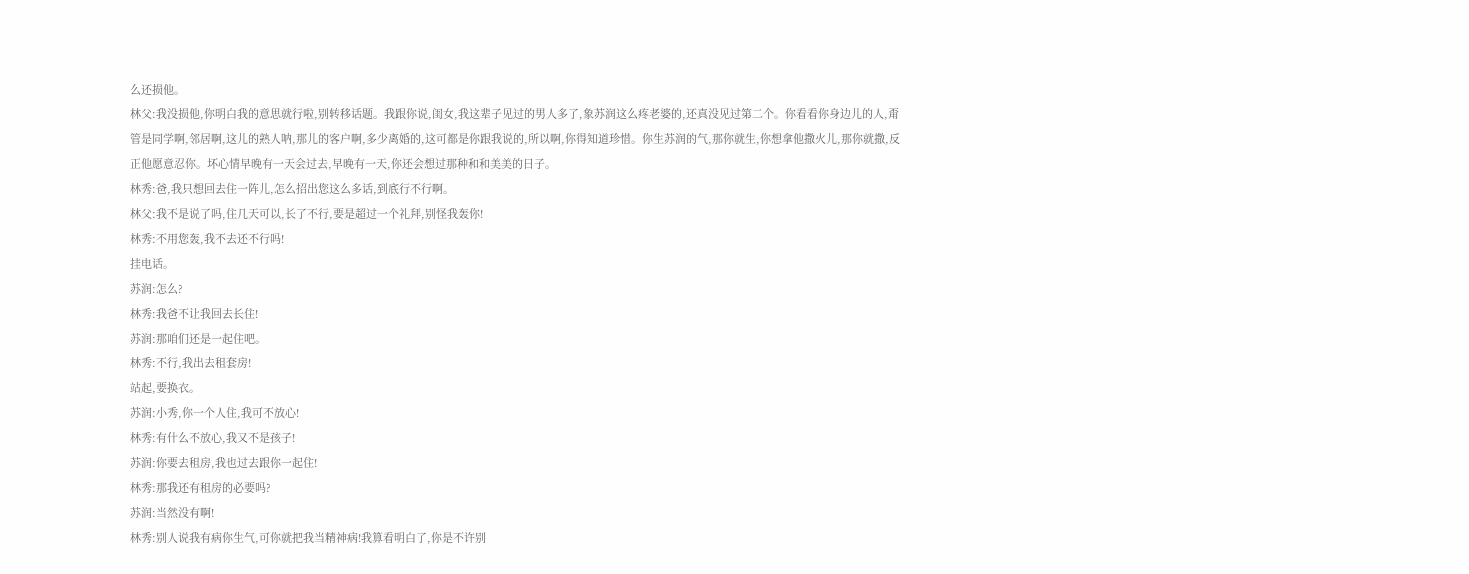么还损他。
林父:我没损他,你明白我的意思就行啦,别转移话题。我跟你说,闺女,我这辈子见过的男人多了,象苏润这么疼老婆的,还真没见过第二个。你看看你身边儿的人,甭管是同学啊,邻居啊,这儿的熟人呐,那儿的客户啊,多少离婚的,这可都是你跟我说的,所以啊,你得知道珍惜。你生苏润的气,那你就生,你想拿他撒火儿,那你就撒,反正他愿意忍你。坏心情早晚有一天会过去,早晚有一天,你还会想过那种和和美美的日子。
林秀:爸,我只想回去住一阵儿,怎么招出您这么多话,到底行不行啊。
林父:我不是说了吗,住几天可以,长了不行,要是超过一个礼拜,别怪我轰你!
林秀:不用您轰,我不去还不行吗!
挂电话。
苏润:怎么?
林秀:我爸不让我回去长住!
苏润:那咱们还是一起住吧。
林秀:不行,我出去租套房!
站起,要换衣。
苏润:小秀,你一个人住,我可不放心!
林秀:有什么不放心,我又不是孩子!
苏润:你要去租房,我也过去跟你一起住!
林秀:那我还有租房的必要吗?
苏润:当然没有啊!
林秀:别人说我有病你生气,可你就把我当精神病!我算看明白了,你是不许别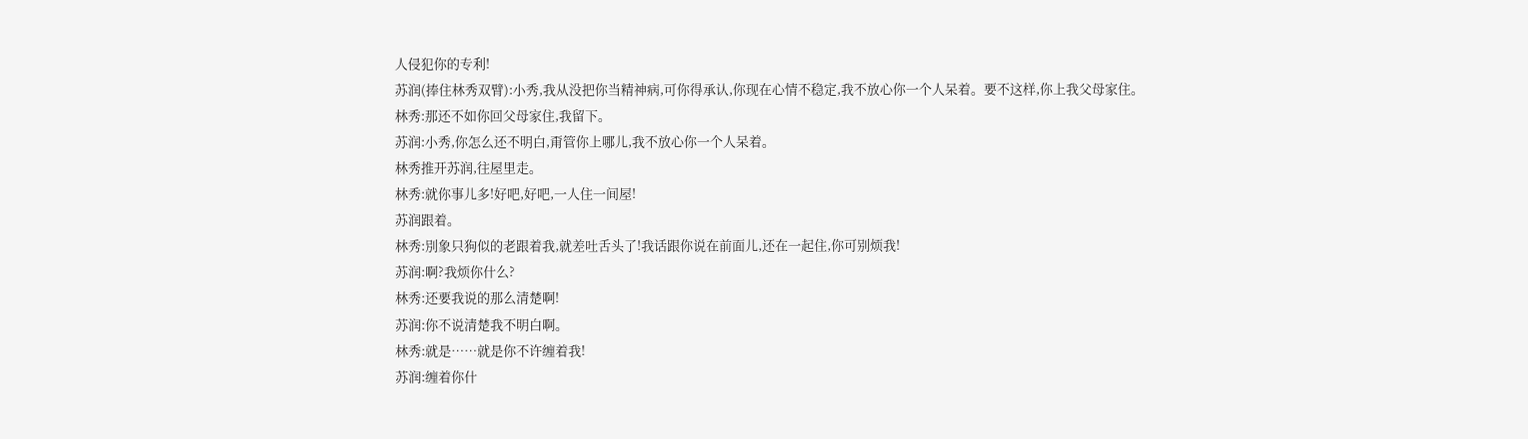人侵犯你的专利!
苏润(捧住林秀双臂):小秀,我从没把你当精神病,可你得承认,你现在心情不稳定,我不放心你一个人呆着。要不这样,你上我父母家住。
林秀:那还不如你回父母家住,我留下。
苏润:小秀,你怎么还不明白,甭管你上哪儿,我不放心你一个人呆着。
林秀推开苏润,往屋里走。
林秀:就你事儿多!好吧,好吧,一人住一间屋!
苏润跟着。
林秀:別象只狗似的老跟着我,就差吐舌头了!我话跟你说在前面儿,还在一起住,你可别烦我!
苏润:啊?我烦你什么?
林秀:还要我说的那么清楚啊!
苏润:你不说清楚我不明白啊。
林秀:就是……就是你不许缠着我!
苏润:缠着你什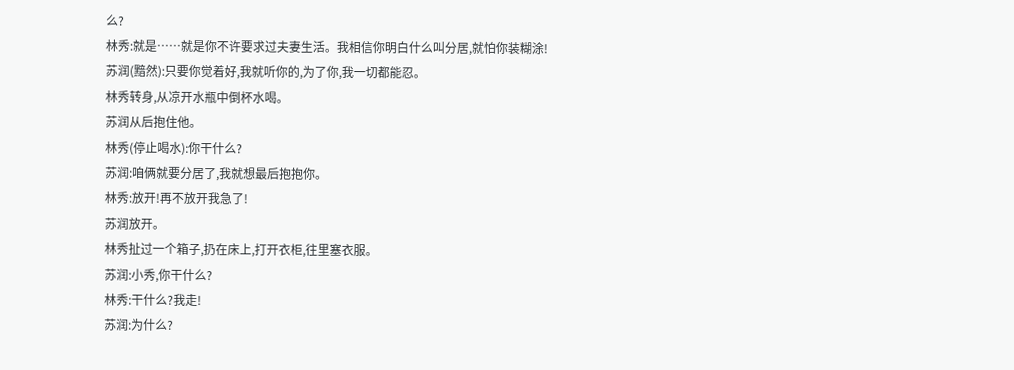么?
林秀:就是……就是你不许要求过夫妻生活。我相信你明白什么叫分居,就怕你装糊涂!
苏润(黯然):只要你觉着好,我就听你的,为了你,我一切都能忍。
林秀转身,从凉开水瓶中倒杯水喝。
苏润从后抱住他。
林秀(停止喝水):你干什么?
苏润:咱俩就要分居了,我就想最后抱抱你。
林秀:放开!再不放开我急了!
苏润放开。
林秀扯过一个箱子,扔在床上,打开衣柜,往里塞衣服。
苏润:小秀,你干什么?
林秀:干什么?我走!
苏润:为什么?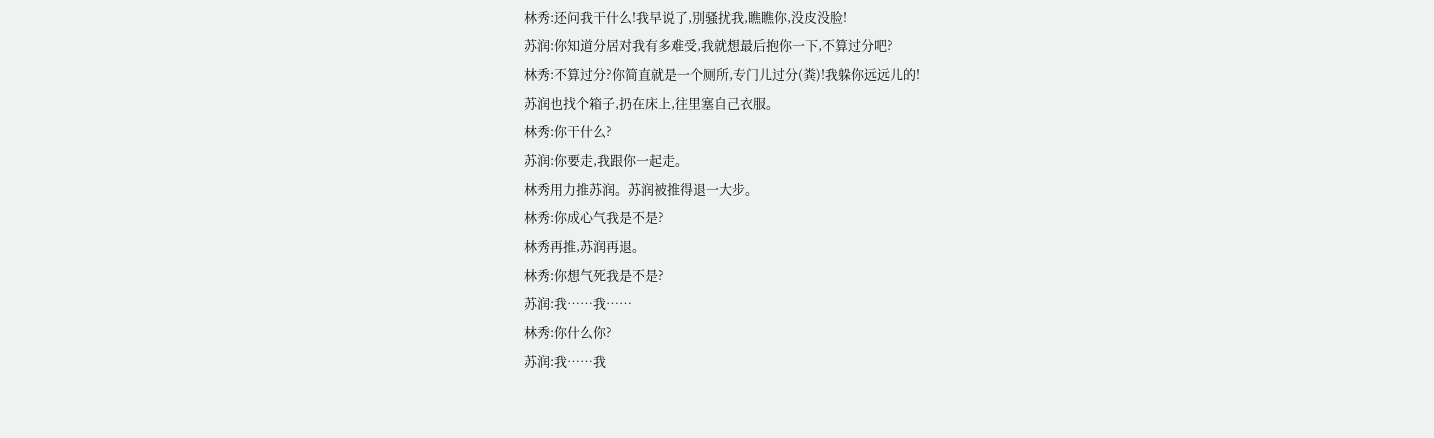林秀:还问我干什么!我早说了,別骚扰我,瞧瞧你,没皮没脸!
苏润:你知道分居对我有多难受,我就想最后抱你一下,不算过分吧?
林秀:不算过分?你简直就是一个厕所,专门儿过分(粪)!我躲你远远儿的!
苏润也找个箱子,扔在床上,往里塞自己衣服。
林秀:你干什么?
苏润:你要走,我跟你一起走。
林秀用力推苏润。苏润被推得退一大步。
林秀:你成心气我是不是?
林秀再推,苏润再退。
林秀:你想气死我是不是?
苏润:我……我……
林秀:你什么你?
苏润:我……我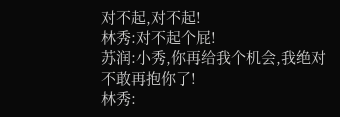对不起,对不起!
林秀:对不起个屁!
苏润:小秀,你再给我个机会,我绝对不敢再抱你了!
林秀: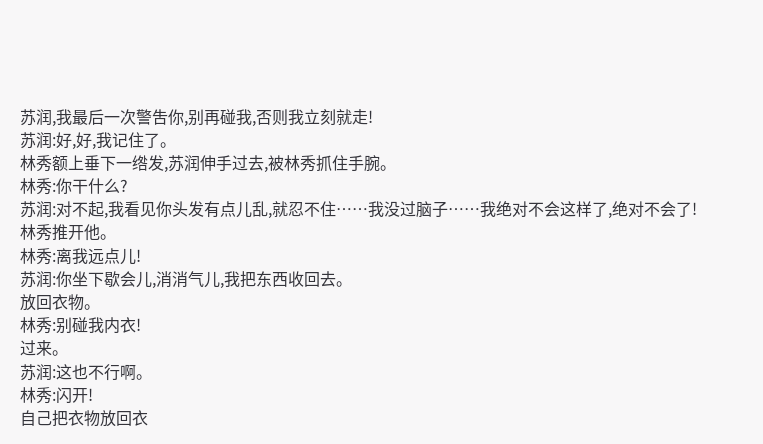苏润,我最后一次警吿你,别再碰我,否则我立刻就走!
苏润:好,好,我记住了。
林秀额上垂下一绺发,苏润伸手过去,被林秀抓住手腕。
林秀:你干什么?
苏润:对不起,我看见你头发有点儿乱,就忍不住……我没过脑子……我绝对不会这样了,绝对不会了!
林秀推开他。
林秀:离我远点儿!
苏润:你坐下歇会儿,消消气儿,我把东西收回去。
放回衣物。
林秀:别碰我内衣!
过来。
苏润:这也不行啊。
林秀:闪开!
自己把衣物放回衣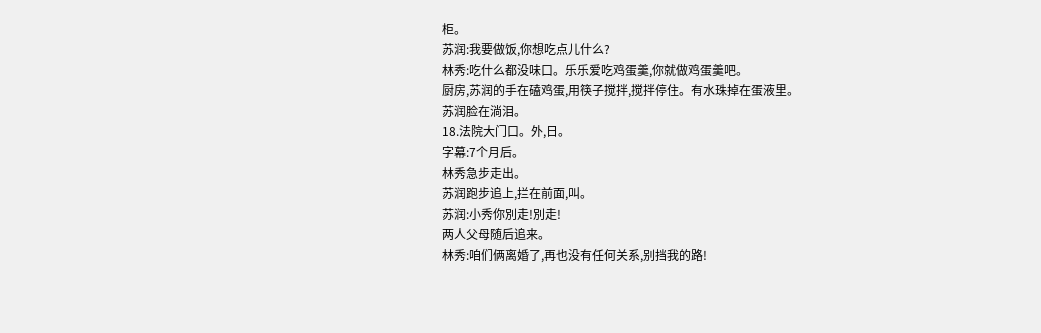柜。
苏润:我要做饭,你想吃点儿什么?
林秀:吃什么都没味口。乐乐爱吃鸡蛋羹,你就做鸡蛋羹吧。
厨房,苏润的手在磕鸡蛋,用筷子搅拌,搅拌停住。有水珠掉在蛋液里。
苏润脸在淌泪。
18.法院大门口。外,日。
字幕:7个月后。
林秀急步走出。
苏润跑步追上,拦在前面,叫。
苏润:小秀你別走!別走!
两人父母随后追来。
林秀:咱们俩离婚了,再也没有任何关系,别挡我的路!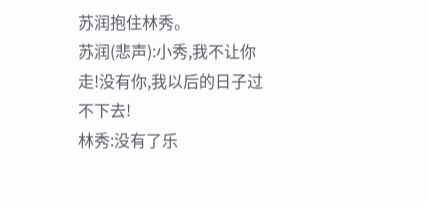苏润抱住林秀。
苏润(悲声):小秀,我不让你走!没有你,我以后的日子过不下去!
林秀:没有了乐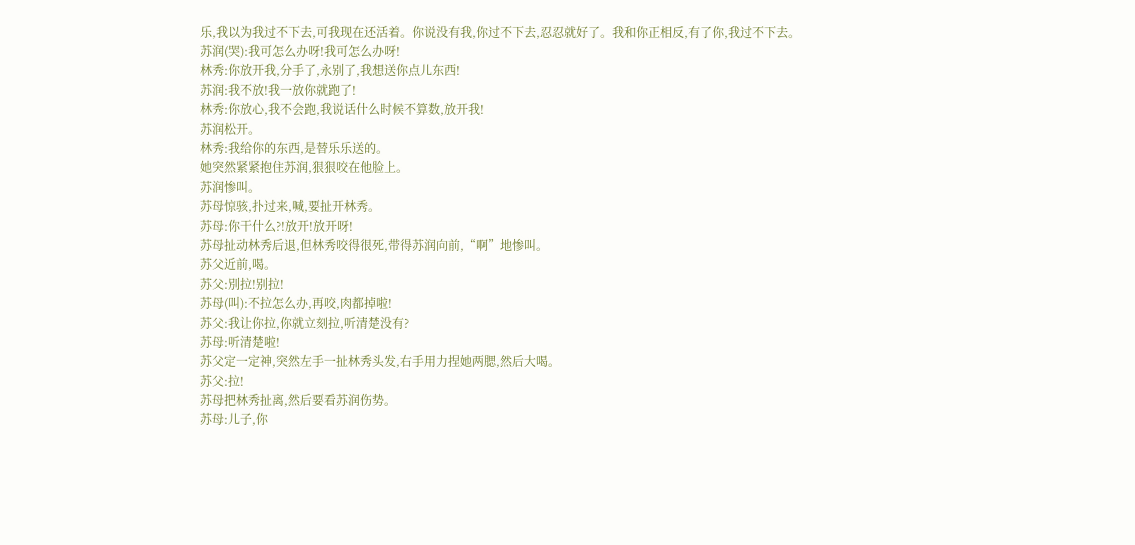乐,我以为我过不下去,可我现在还活着。你说没有我,你过不下去,忍忍就好了。我和你正相反,有了你,我过不下去。
苏润(哭):我可怎么办呀!我可怎么办呀!
林秀:你放开我,分手了,永别了,我想送你点儿东西!
苏润:我不放!我一放你就跑了!
林秀:你放心,我不会跑,我说话什么时候不算数,放开我!
苏润松开。
林秀:我给你的东西,是替乐乐送的。
她突然紧紧抱住苏润,狠狠咬在他脸上。
苏润惨叫。
苏母惊骇,扑过来,喊,要扯开林秀。
苏母:你干什么?!放开!放开呀!
苏母扯动林秀后退,但林秀咬得很死,带得苏润向前,“啊”地惨叫。
苏父近前,喝。
苏父:別拉!别拉!
苏母(叫):不拉怎么办,再咬,肉都掉啦!
苏父:我让你拉,你就立刻拉,听清楚没有?
苏母:听清楚啦!
苏父定一定神,突然左手一扯林秀头发,右手用力捏她两腮,然后大喝。
苏父:拉!
苏母把林秀扯离,然后要看苏润伤势。
苏母:儿子,你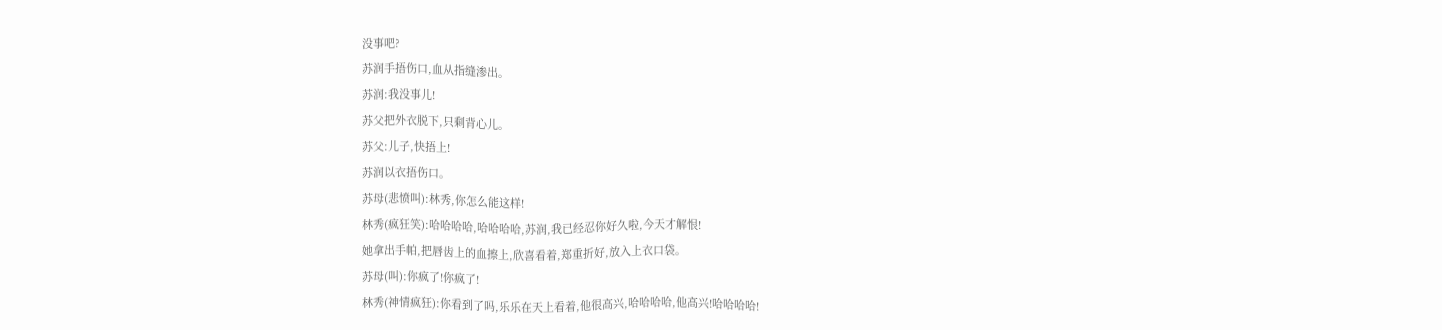没事吧?
苏润手捂伤口,血从指缝渗出。
苏润:我没事儿!
苏父把外衣脱下,只剩背心儿。
苏父:儿子,快捂上!
苏润以衣捂伤口。
苏母(悲愤叫):林秀,你怎么能这样!
林秀(疯狂笑):哈哈哈哈,哈哈哈哈,苏润,我已经忍你好久啦,今天才解恨!
她拿出手帕,把唇齿上的血擦上,欣喜看着,郑重折好,放入上衣口袋。
苏母(叫):你疯了!你疯了!
林秀(神情疯狂):你看到了吗,乐乐在天上看着,他很高兴,哈哈哈哈,他高兴!哈哈哈哈!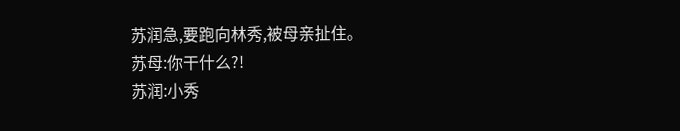苏润急,要跑向林秀,被母亲扯住。
苏母:你干什么?!
苏润:小秀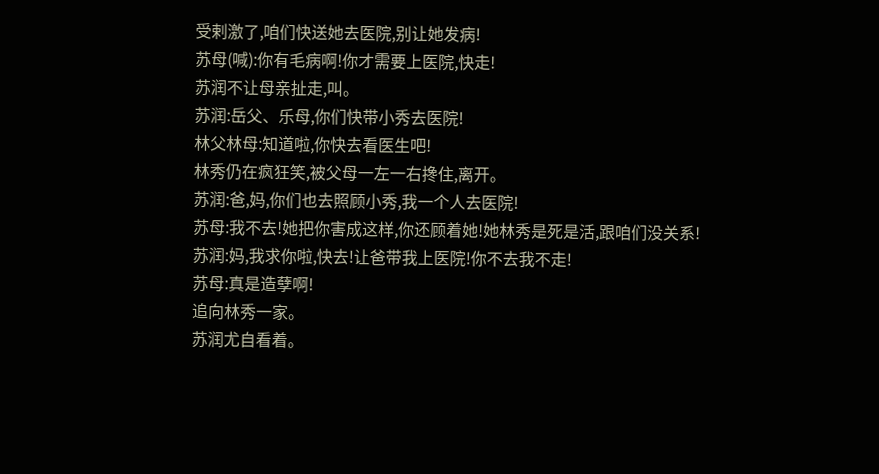受剌激了,咱们快送她去医院,别让她发病!
苏母(喊):你有毛病啊!你才需要上医院,快走!
苏润不让母亲扯走,叫。
苏润:岳父、乐母,你们快带小秀去医院!
林父林母:知道啦,你快去看医生吧!
林秀仍在疯狂笑,被父母一左一右搀住,离开。
苏润:爸,妈,你们也去照顾小秀,我一个人去医院!
苏母:我不去!她把你害成这样,你还顾着她!她林秀是死是活,跟咱们没关系!
苏润:妈,我求你啦,快去!让爸带我上医院!你不去我不走!
苏母:真是造孽啊!
追向林秀一家。
苏润尤自看着。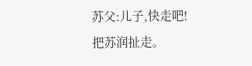苏父:儿子,快走吧!
把苏润扯走。